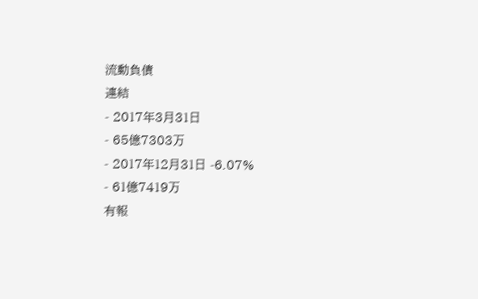流動負債
連結
- 2017年3月31日
- 65億7303万
- 2017年12月31日 -6.07%
- 61億7419万
有報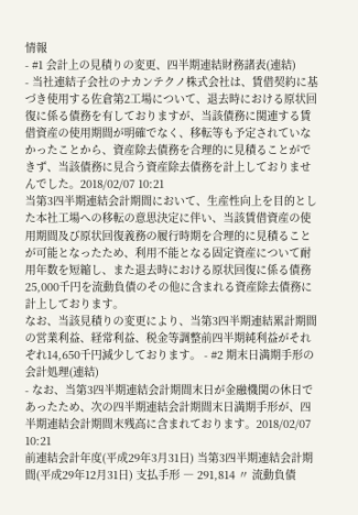情報
- #1 会計上の見積りの変更、四半期連結財務諸表(連結)
- 当社連結子会社のナカンテクノ株式会社は、賃借契約に基づき使用する佐倉第2工場について、退去時における原状回復に係る債務を有しておりますが、当該債務に関連する賃借資産の使用期間が明確でなく、移転等も予定されていなかったことから、資産除去債務を合理的に見積ることができず、当該債務に見合う資産除去債務を計上しておりませんでした。2018/02/07 10:21
当第3四半期連結会計期間において、生産性向上を目的とした本社工場への移転の意思決定に伴い、当該賃借資産の使用期間及び原状回復義務の履行時期を合理的に見積ることが可能となったため、利用不能となる固定資産について耐用年数を短縮し、また退去時における原状回復に係る債務25,000千円を流動負債のその他に含まれる資産除去債務に計上しております。
なお、当該見積りの変更により、当第3四半期連結累計期間の営業利益、経常利益、税金等調整前四半期純利益がそれぞれ14,650千円減少しております。 - #2 期末日満期手形の会計処理(連結)
- なお、当第3四半期連結会計期間末日が金融機関の休日であったため、次の四半期連結会計期間末日満期手形が、四半期連結会計期間末残高に含まれております。2018/02/07 10:21
前連結会計年度(平成29年3月31日) 当第3四半期連結会計期間(平成29年12月31日) 支払手形 ― 291,814 〃 流動負債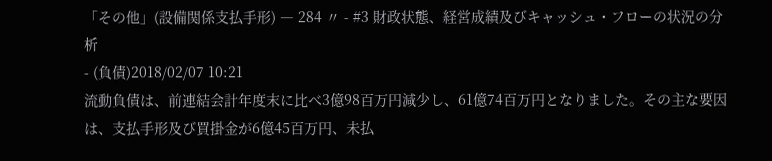「その他」(設備関係支払手形) ― 284 〃 - #3 財政状態、経営成績及びキャッシュ・フローの状況の分析
- (負債)2018/02/07 10:21
流動負債は、前連結会計年度末に比べ3億98百万円減少し、61億74百万円となりました。その主な要因は、支払手形及び買掛金が6億45百万円、未払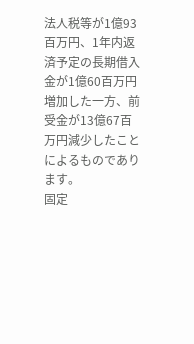法人税等が1億93百万円、1年内返済予定の長期借入金が1億60百万円増加した一方、前受金が13億67百万円減少したことによるものであります。
固定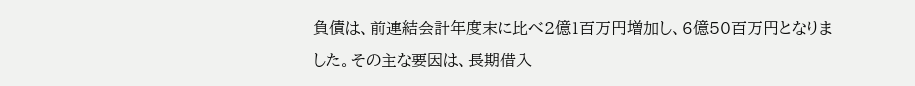負債は、前連結会計年度末に比べ2億1百万円増加し、6億50百万円となりました。その主な要因は、長期借入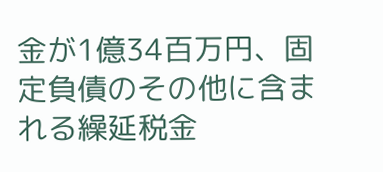金が1億34百万円、固定負債のその他に含まれる繰延税金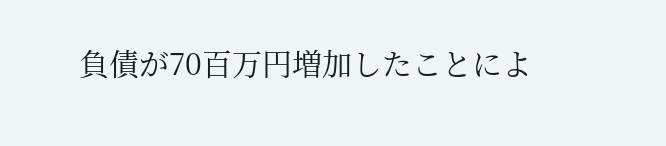負債が70百万円増加したことによ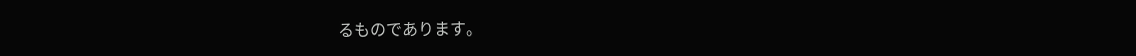るものであります。